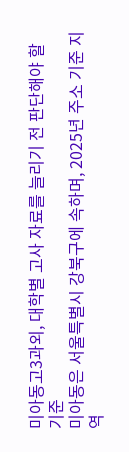미아동고3과외, 대학별 고사 자료를 늘리기 전 판단해야 할 기준
미아동은 서울특별시 강북구에 속하며, 2025년 주소 기준 지역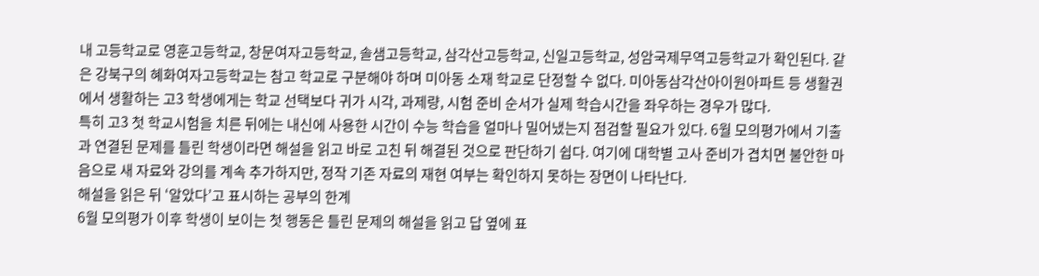내 고등학교로 영훈고등학교, 창문여자고등학교, 솔샘고등학교, 삼각산고등학교, 신일고등학교, 성암국제무역고등학교가 확인된다. 같은 강북구의 혜화여자고등학교는 참고 학교로 구분해야 하며 미아동 소재 학교로 단정할 수 없다. 미아동삼각산아이원아파트 등 생활권에서 생활하는 고3 학생에게는 학교 선택보다 귀가 시각, 과제량, 시험 준비 순서가 실제 학습시간을 좌우하는 경우가 많다.
특히 고3 첫 학교시험을 치른 뒤에는 내신에 사용한 시간이 수능 학습을 얼마나 밀어냈는지 점검할 필요가 있다. 6월 모의평가에서 기출과 연결된 문제를 틀린 학생이라면 해설을 읽고 바로 고친 뒤 해결된 것으로 판단하기 쉽다. 여기에 대학별 고사 준비가 겹치면 불안한 마음으로 새 자료와 강의를 계속 추가하지만, 정작 기존 자료의 재현 여부는 확인하지 못하는 장면이 나타난다.
해설을 읽은 뒤 ‘알았다’고 표시하는 공부의 한계
6월 모의평가 이후 학생이 보이는 첫 행동은 틀린 문제의 해설을 읽고 답 옆에 표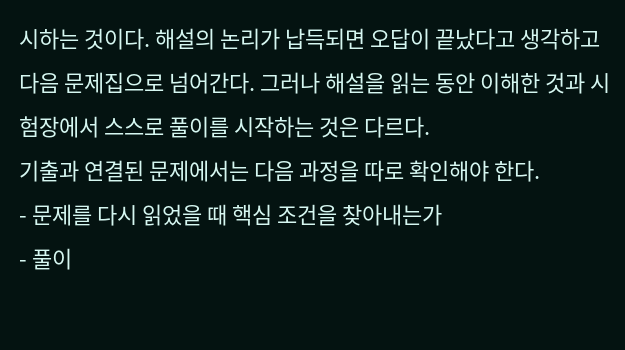시하는 것이다. 해설의 논리가 납득되면 오답이 끝났다고 생각하고 다음 문제집으로 넘어간다. 그러나 해설을 읽는 동안 이해한 것과 시험장에서 스스로 풀이를 시작하는 것은 다르다.
기출과 연결된 문제에서는 다음 과정을 따로 확인해야 한다.
- 문제를 다시 읽었을 때 핵심 조건을 찾아내는가
- 풀이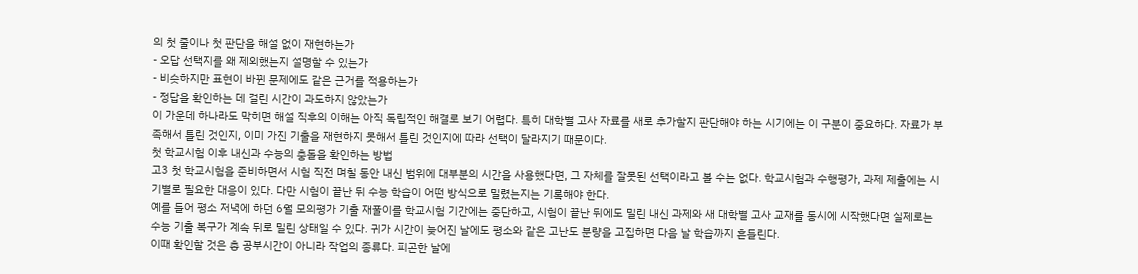의 첫 줄이나 첫 판단을 해설 없이 재현하는가
- 오답 선택지를 왜 제외했는지 설명할 수 있는가
- 비슷하지만 표현이 바뀐 문제에도 같은 근거를 적용하는가
- 정답을 확인하는 데 걸린 시간이 과도하지 않았는가
이 가운데 하나라도 막히면 해설 직후의 이해는 아직 독립적인 해결로 보기 어렵다. 특히 대학별 고사 자료를 새로 추가할지 판단해야 하는 시기에는 이 구분이 중요하다. 자료가 부족해서 틀린 것인지, 이미 가진 기출을 재현하지 못해서 틀린 것인지에 따라 선택이 달라지기 때문이다.
첫 학교시험 이후 내신과 수능의 충돌을 확인하는 방법
고3 첫 학교시험을 준비하면서 시험 직전 며칠 동안 내신 범위에 대부분의 시간을 사용했다면, 그 자체를 잘못된 선택이라고 볼 수는 없다. 학교시험과 수행평가, 과제 제출에는 시기별로 필요한 대응이 있다. 다만 시험이 끝난 뒤 수능 학습이 어떤 방식으로 밀렸는지는 기록해야 한다.
예를 들어 평소 저녁에 하던 6월 모의평가 기출 재풀이를 학교시험 기간에는 중단하고, 시험이 끝난 뒤에도 밀린 내신 과제와 새 대학별 고사 교재를 동시에 시작했다면 실제로는 수능 기출 복구가 계속 뒤로 밀린 상태일 수 있다. 귀가 시간이 늦어진 날에도 평소와 같은 고난도 분량을 고집하면 다음 날 학습까지 흔들린다.
이때 확인할 것은 총 공부시간이 아니라 작업의 종류다. 피곤한 날에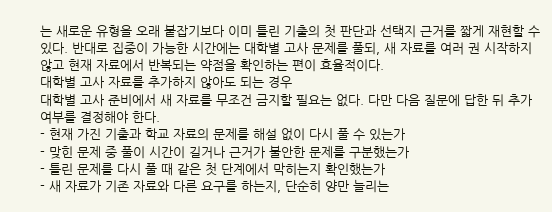는 새로운 유형을 오래 붙잡기보다 이미 틀린 기출의 첫 판단과 선택지 근거를 짧게 재현할 수 있다. 반대로 집중이 가능한 시간에는 대학별 고사 문제를 풀되, 새 자료를 여러 권 시작하지 않고 현재 자료에서 반복되는 약점을 확인하는 편이 효율적이다.
대학별 고사 자료를 추가하지 않아도 되는 경우
대학별 고사 준비에서 새 자료를 무조건 금지할 필요는 없다. 다만 다음 질문에 답한 뒤 추가 여부를 결정해야 한다.
- 현재 가진 기출과 학교 자료의 문제를 해설 없이 다시 풀 수 있는가
- 맞힌 문제 중 풀이 시간이 길거나 근거가 불안한 문제를 구분했는가
- 틀린 문제를 다시 풀 때 같은 첫 단계에서 막히는지 확인했는가
- 새 자료가 기존 자료와 다른 요구를 하는지, 단순히 양만 늘리는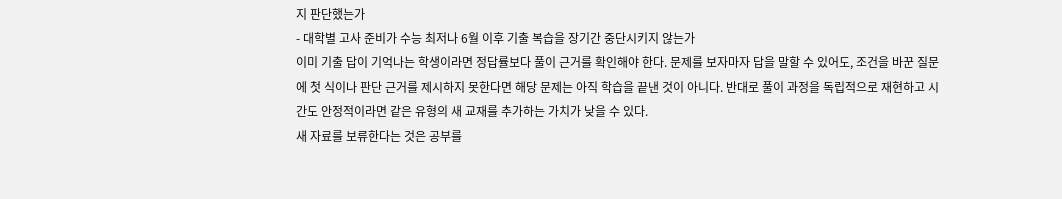지 판단했는가
- 대학별 고사 준비가 수능 최저나 6월 이후 기출 복습을 장기간 중단시키지 않는가
이미 기출 답이 기억나는 학생이라면 정답률보다 풀이 근거를 확인해야 한다. 문제를 보자마자 답을 말할 수 있어도, 조건을 바꾼 질문에 첫 식이나 판단 근거를 제시하지 못한다면 해당 문제는 아직 학습을 끝낸 것이 아니다. 반대로 풀이 과정을 독립적으로 재현하고 시간도 안정적이라면 같은 유형의 새 교재를 추가하는 가치가 낮을 수 있다.
새 자료를 보류한다는 것은 공부를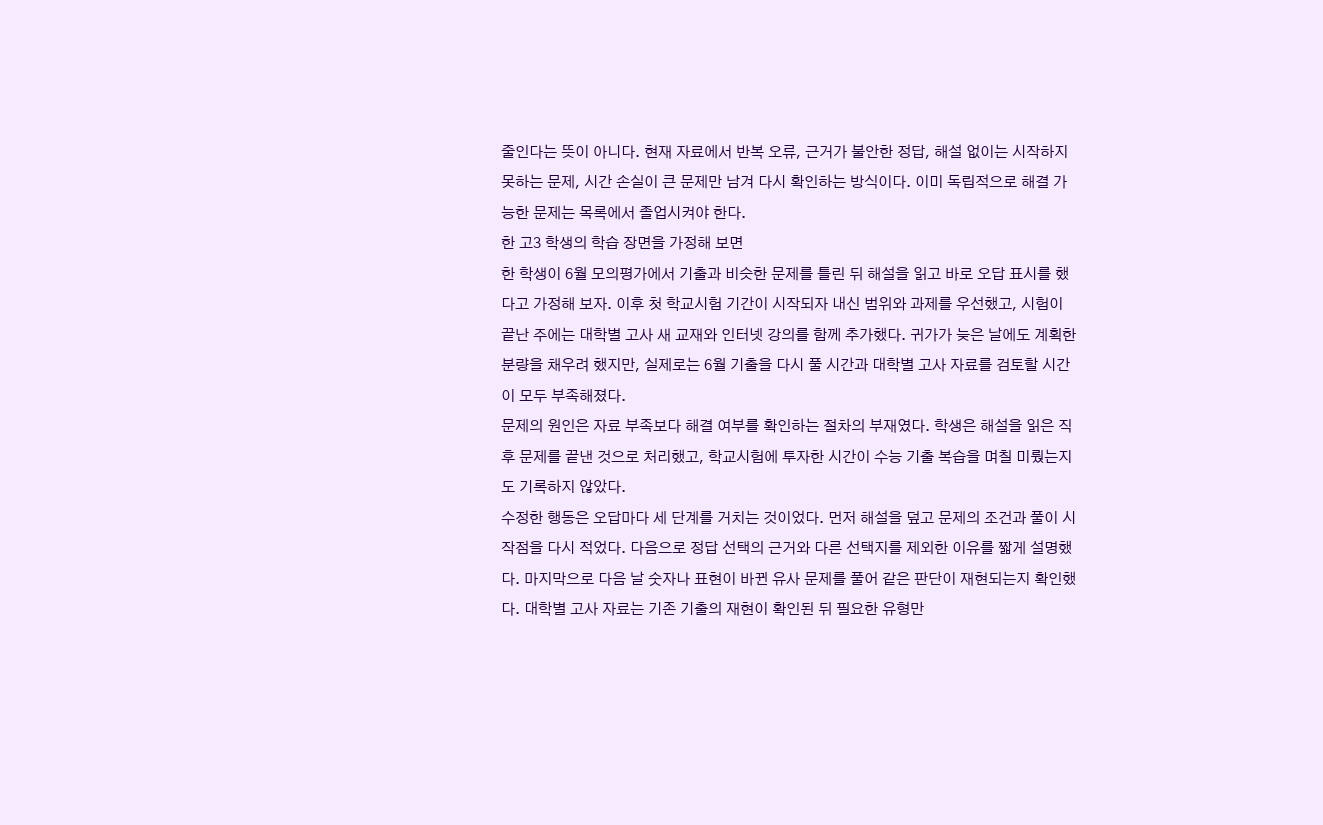줄인다는 뜻이 아니다. 현재 자료에서 반복 오류, 근거가 불안한 정답, 해설 없이는 시작하지 못하는 문제, 시간 손실이 큰 문제만 남겨 다시 확인하는 방식이다. 이미 독립적으로 해결 가능한 문제는 목록에서 졸업시켜야 한다.
한 고3 학생의 학습 장면을 가정해 보면
한 학생이 6월 모의평가에서 기출과 비슷한 문제를 틀린 뒤 해설을 읽고 바로 오답 표시를 했다고 가정해 보자. 이후 첫 학교시험 기간이 시작되자 내신 범위와 과제를 우선했고, 시험이 끝난 주에는 대학별 고사 새 교재와 인터넷 강의를 함께 추가했다. 귀가가 늦은 날에도 계획한 분량을 채우려 했지만, 실제로는 6월 기출을 다시 풀 시간과 대학별 고사 자료를 검토할 시간이 모두 부족해졌다.
문제의 원인은 자료 부족보다 해결 여부를 확인하는 절차의 부재였다. 학생은 해설을 읽은 직후 문제를 끝낸 것으로 처리했고, 학교시험에 투자한 시간이 수능 기출 복습을 며칠 미뤘는지도 기록하지 않았다.
수정한 행동은 오답마다 세 단계를 거치는 것이었다. 먼저 해설을 덮고 문제의 조건과 풀이 시작점을 다시 적었다. 다음으로 정답 선택의 근거와 다른 선택지를 제외한 이유를 짧게 설명했다. 마지막으로 다음 날 숫자나 표현이 바뀐 유사 문제를 풀어 같은 판단이 재현되는지 확인했다. 대학별 고사 자료는 기존 기출의 재현이 확인된 뒤 필요한 유형만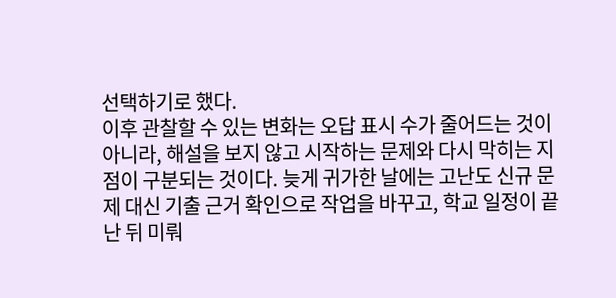선택하기로 했다.
이후 관찰할 수 있는 변화는 오답 표시 수가 줄어드는 것이 아니라, 해설을 보지 않고 시작하는 문제와 다시 막히는 지점이 구분되는 것이다. 늦게 귀가한 날에는 고난도 신규 문제 대신 기출 근거 확인으로 작업을 바꾸고, 학교 일정이 끝난 뒤 미뤄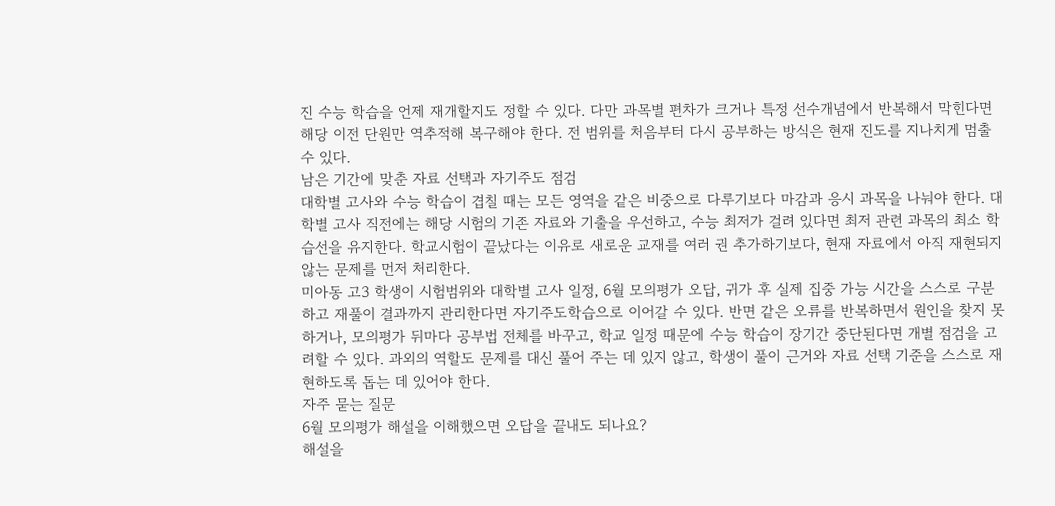진 수능 학습을 언제 재개할지도 정할 수 있다. 다만 과목별 편차가 크거나 특정 선수개념에서 반복해서 막힌다면 해당 이전 단원만 역추적해 복구해야 한다. 전 범위를 처음부터 다시 공부하는 방식은 현재 진도를 지나치게 멈출 수 있다.
남은 기간에 맞춘 자료 선택과 자기주도 점검
대학별 고사와 수능 학습이 겹칠 때는 모든 영역을 같은 비중으로 다루기보다 마감과 응시 과목을 나눠야 한다. 대학별 고사 직전에는 해당 시험의 기존 자료와 기출을 우선하고, 수능 최저가 걸려 있다면 최저 관련 과목의 최소 학습선을 유지한다. 학교시험이 끝났다는 이유로 새로운 교재를 여러 권 추가하기보다, 현재 자료에서 아직 재현되지 않는 문제를 먼저 처리한다.
미아동 고3 학생이 시험범위와 대학별 고사 일정, 6월 모의평가 오답, 귀가 후 실제 집중 가능 시간을 스스로 구분하고 재풀이 결과까지 관리한다면 자기주도학습으로 이어갈 수 있다. 반면 같은 오류를 반복하면서 원인을 찾지 못하거나, 모의평가 뒤마다 공부법 전체를 바꾸고, 학교 일정 때문에 수능 학습이 장기간 중단된다면 개별 점검을 고려할 수 있다. 과외의 역할도 문제를 대신 풀어 주는 데 있지 않고, 학생이 풀이 근거와 자료 선택 기준을 스스로 재현하도록 돕는 데 있어야 한다.
자주 묻는 질문
6월 모의평가 해설을 이해했으면 오답을 끝내도 되나요?
해설을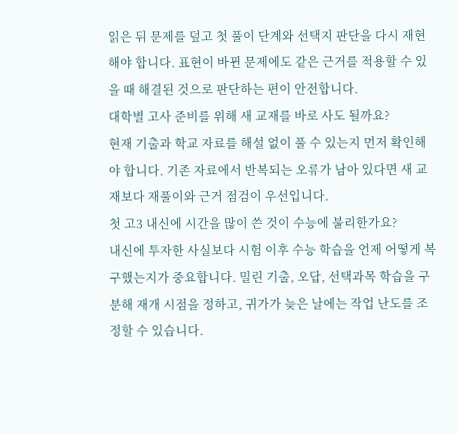읽은 뒤 문제를 덮고 첫 풀이 단계와 선택지 판단을 다시 재현해야 합니다. 표현이 바뀐 문제에도 같은 근거를 적용할 수 있을 때 해결된 것으로 판단하는 편이 안전합니다.
대학별 고사 준비를 위해 새 교재를 바로 사도 될까요?
현재 기출과 학교 자료를 해설 없이 풀 수 있는지 먼저 확인해야 합니다. 기존 자료에서 반복되는 오류가 남아 있다면 새 교재보다 재풀이와 근거 점검이 우선입니다.
첫 고3 내신에 시간을 많이 쓴 것이 수능에 불리한가요?
내신에 투자한 사실보다 시험 이후 수능 학습을 언제 어떻게 복구했는지가 중요합니다. 밀린 기출, 오답, 선택과목 학습을 구분해 재개 시점을 정하고, 귀가가 늦은 날에는 작업 난도를 조정할 수 있습니다.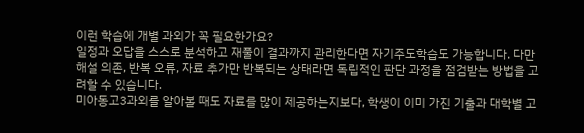이런 학습에 개별 과외가 꼭 필요한가요?
일정과 오답을 스스로 분석하고 재풀이 결과까지 관리한다면 자기주도학습도 가능합니다. 다만 해설 의존, 반복 오류, 자료 추가만 반복되는 상태라면 독립적인 판단 과정을 점검받는 방법을 고려할 수 있습니다.
미아동고3과외를 알아볼 때도 자료를 많이 제공하는지보다, 학생이 이미 가진 기출과 대학별 고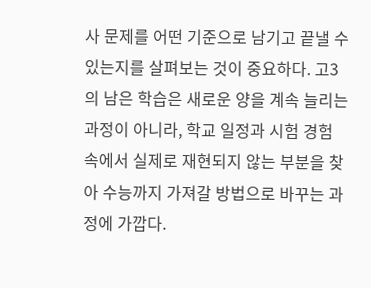사 문제를 어떤 기준으로 남기고 끝낼 수 있는지를 살펴보는 것이 중요하다. 고3의 남은 학습은 새로운 양을 계속 늘리는 과정이 아니라, 학교 일정과 시험 경험 속에서 실제로 재현되지 않는 부분을 찾아 수능까지 가져갈 방법으로 바꾸는 과정에 가깝다.